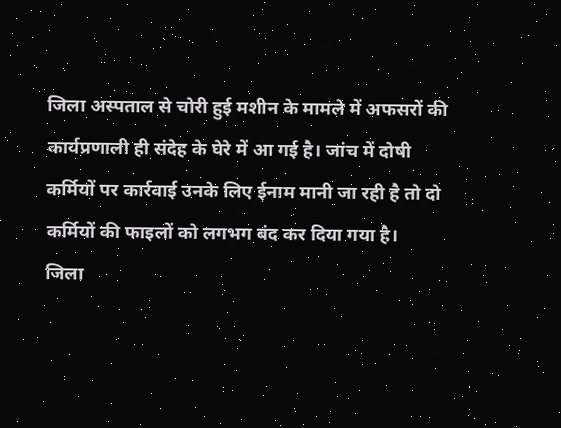जिला अस्पताल से चोरी हुई मशीन के मामले में अफसरों की कार्यप्रणाली ही संदेह के घेरे में आ गई है। जांच में दोषी कर्मियों पर कार्रवाई उनके लिए ईनाम मानी जा रही है तो दो कर्मियों की फाइलों को लगभग बंद कर दिया गया है।
जिला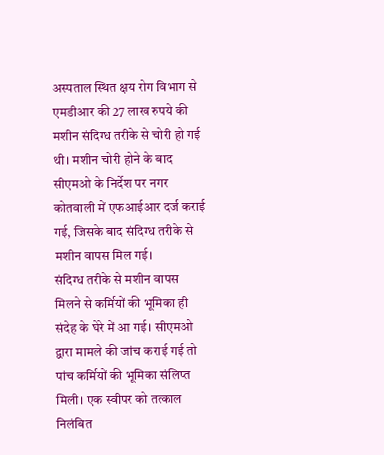अस्पताल स्थित क्षय रोग विभाग से एमडीआर की 27 लाख रुपये की मशीन संदिग्ध तरीके से चोरी हो गई थी। मशीन चोरी होने के बाद सीएमओ के निर्देश पर नगर कोतवाली में एफआईआर दर्ज कराई गई, जिसके बाद संदिग्ध तरीके से मशीन वापस मिल गई।
संदिग्ध तरीके से मशीन वापस मिलने से कर्मियों की भूमिका ही संदेह के घेरे में आ गई। सीएमओ द्वारा मामले की जांच कराई गई तो पांच कर्मियों की भूमिका संलिप्त मिली। एक स्वीपर को तत्काल निलंबित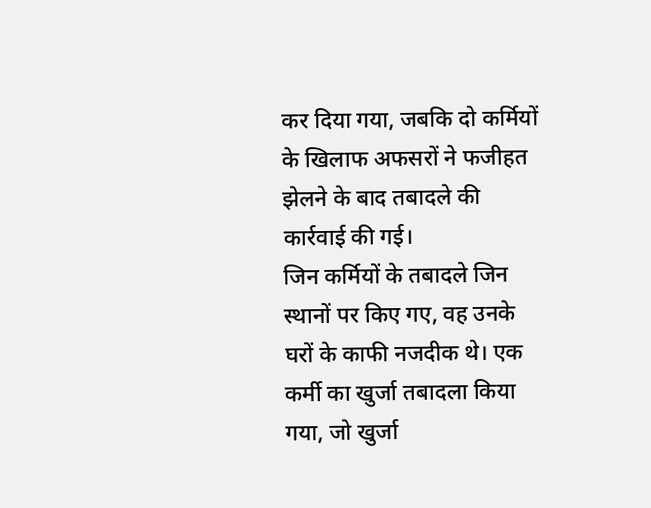कर दिया गया, जबकि दो कर्मियों के खिलाफ अफसरों ने फजीहत झेलने के बाद तबादले की कार्रवाई की गई।
जिन कर्मियों के तबादले जिन स्थानों पर किए गए, वह उनके घरों के काफी नजदीक थे। एक कर्मी का खुर्जा तबादला किया गया, जो खुर्जा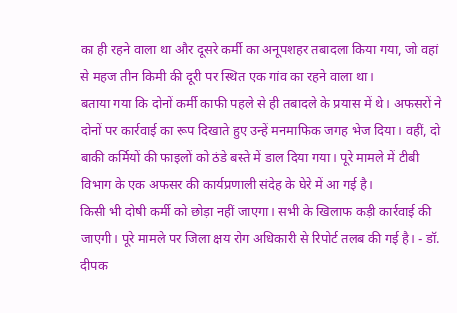का ही रहने वाला था और दूसरे कर्मी का अनूपशहर तबादला किया गया, जो वहां से महज तीन किमी की दूरी पर स्थित एक गांव का रहने वाला था।
बताया गया कि दोनों कर्मी काफी पहले से ही तबादले के प्रयास में थे। अफसरों ने दोनों पर कार्रवाई का रूप दिखाते हुए उन्हें मनमाफिक जगह भेज दिया। वहीं, दो बाकी कर्मियों की फाइलों को ठंडे बस्ते में डाल दिया गया। पूरे मामले में टीबी विभाग के एक अफसर की कार्यप्रणाली संदेह के घेरे में आ गई है।
किसी भी दोषी कर्मी को छोड़ा नहीं जाएगा। सभी के खिलाफ कड़ी कार्रवाई की जाएगी। पूरे मामले पर जिला क्षय रोग अधिकारी से रिपोर्ट तलब की गई है। - डॉ. दीपक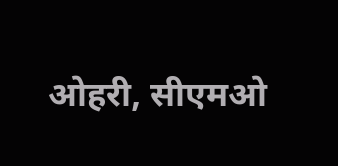ओहरी, सीएमओ